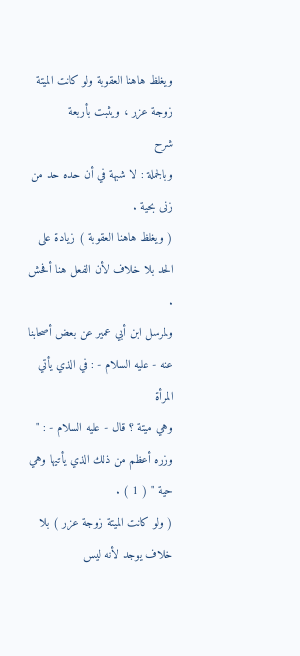ويغلظ هاهنا العقوبة ولو كانت الميتة زوجة عزر ، ويثبت بأربعة
شرح
وبالجملة : لا شبهة في أن حده حد من زنى بحية .
( ويغلظ هاهنا العقوبة ) زيادة على الحد بلا خلاف لأن الفعل هنا أفحش .
ولمرسل ابن أبي عمير عن بعض أصحابنا عنه - عليه السلام - : في الذي يأتي المرأة
وهي ميتة ؟ قال - عليه السلام - : " وزره أعظم من ذلك الذي يأتيها وهي حية " ( 1 ) .
( ولو كانت الميتة زوجة عزر ) بلا خلاف يوجد لأنه ليس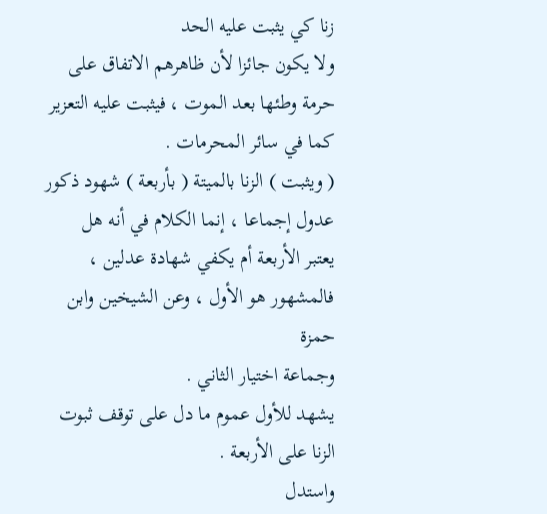زنا كي يثبت عليه الحد
ولا يكون جائزا لأن ظاهرهم الاتفاق على حرمة وطئها بعد الموت ، فيثبت عليه التعزير
كما في سائر المحرمات .
( ويثبت ) الزنا بالميتة ( بأربعة ) شهود ذكور عدول إجماعا ، إنما الكلام في أنه هل
يعتبر الأربعة أم يكفي شهادة عدلين ، فالمشهور هو الأول ، وعن الشيخين وابن حمزة
وجماعة اختيار الثاني .
يشهد للأول عموم ما دل على توقف ثبوت الزنا على الأربعة .
واستدل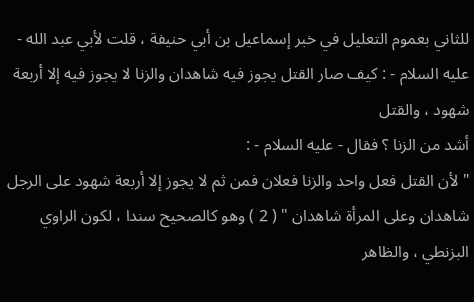للثاني بعموم التعليل في خبر إسماعيل بن أبي حنيفة ، قلت لأبي عبد الله -
عليه السلام - : كيف صار القتل يجوز فيه شاهدان والزنا لا يجوز فيه إلا أربعة شهود ، والقتل
أشد من الزنا ؟ فقال - عليه السلام - :
" لأن القتل فعل واحد والزنا فعلان فمن ثم لا يجوز إلا أربعة شهود على الرجل
شاهدان وعلى المرأة شاهدان " ( 2 ) وهو كالصحيح سندا ، لكون الراوي البزنطي ، والظاهر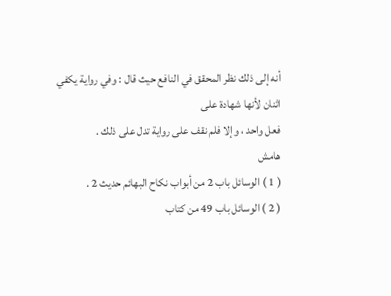أنه إلى ذلك نظر المحقق في النافع حيث قال : وفي رواية يكفي اثنان لأنها شهادة على
فعل واحد ، وإلا فلم نقف على رواية تدل على ذلك .
هامش
( 1 ) الوسائل باب 2 من أبواب نكاح البهائم حديث 2 .
( 2 ) الوسائل باب 49 من كتاب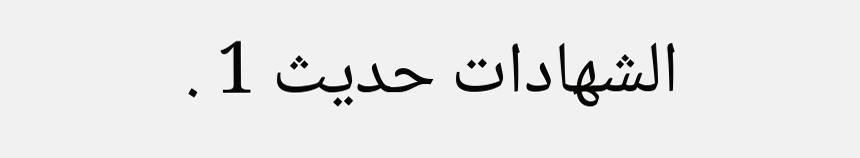الشهادات حديث 1 .